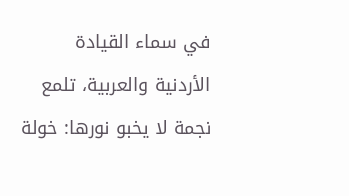في سماء القيادة الأردنية والعربية، تلمع نجمة لا يخبو نورها: خولة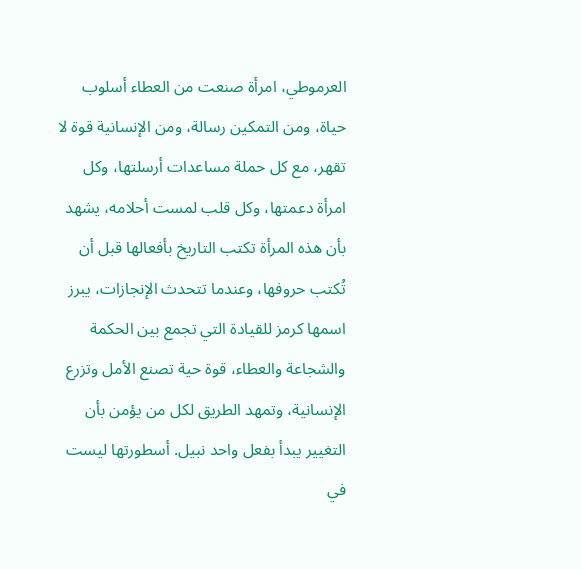العرموطي، امرأة صنعت من العطاء أسلوب حياة، ومن التمكين رسالة، ومن الإنسانية قوة لا تقهر، مع كل حملة مساعدات أرسلتها، وكل امرأة دعمتها، وكل قلب لمست أحلامه، يشهد بأن هذه المرأة تكتب التاريخ بأفعالها قبل أن تُكتب حروفها، وعندما تتحدث الإنجازات، يبرز اسمها كرمز للقيادة التي تجمع بين الحكمة والشجاعة والعطاء، قوة حية تصنع الأمل وتزرع الإنسانية، وتمهد الطريق لكل من يؤمن بأن التغيير يبدأ بفعل واحد نبيل. أسطورتها ليست في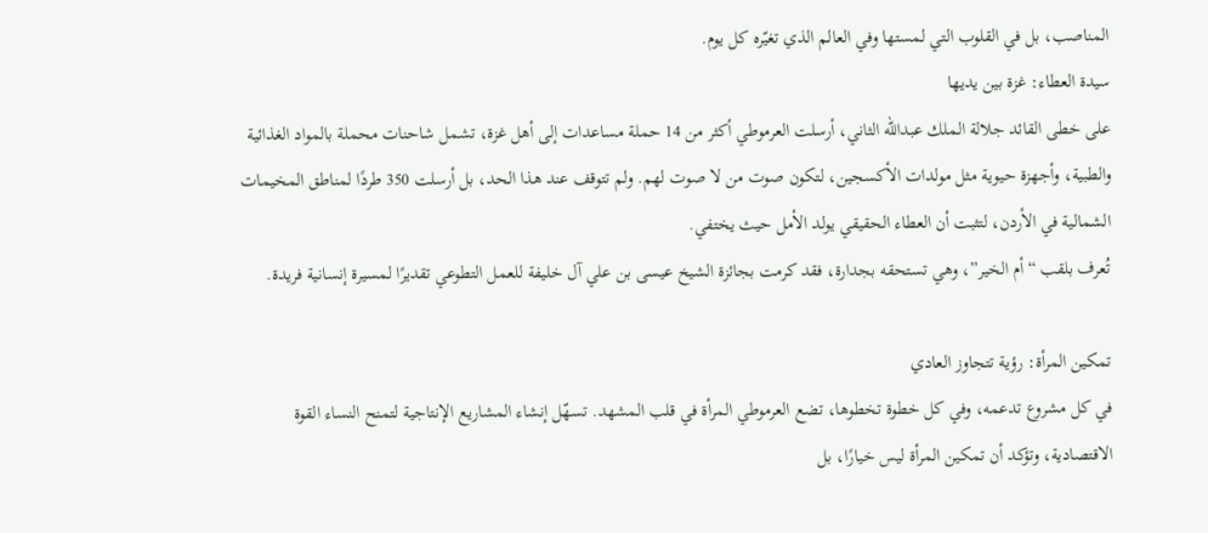المناصب، بل في القلوب التي لمستها وفي العالم الذي تغيّره كل يوم.
سيدة العطاء: غزة بين يديها
على خطى القائد جلالة الملك عبدالله الثاني، أرسلت العرموطي أكثر من 14 حملة مساعدات إلى أهل غزة، تشمل شاحنات محملة بالمواد الغذائية والطبية، وأجهزة حيوية مثل مولدات الأكسجين، لتكون صوت من لا صوت لهم. ولم تتوقف عند هذا الحد، بل أرسلت 350 طردًا لمناطق المخيمات الشمالية في الأردن، لتثبت أن العطاء الحقيقي يولد الأمل حيث يختفي.
تُعرف بلقب “أم الخير”، وهي تستحقه بجدارة، فقد كرمت بجائزة الشيخ عيسى بن علي آل خليفة للعمل التطوعي تقديرًا لمسيرة إنسانية فريدة.

تمكين المرأة: رؤية تتجاوز العادي
في كل مشروع تدعمه، وفي كل خطوة تخطوها، تضع العرموطي المرأة في قلب المشهد. تسهّل إنشاء المشاريع الإنتاجية لتمنح النساء القوة الاقتصادية، وتؤكد أن تمكين المرأة ليس خيارًا، بل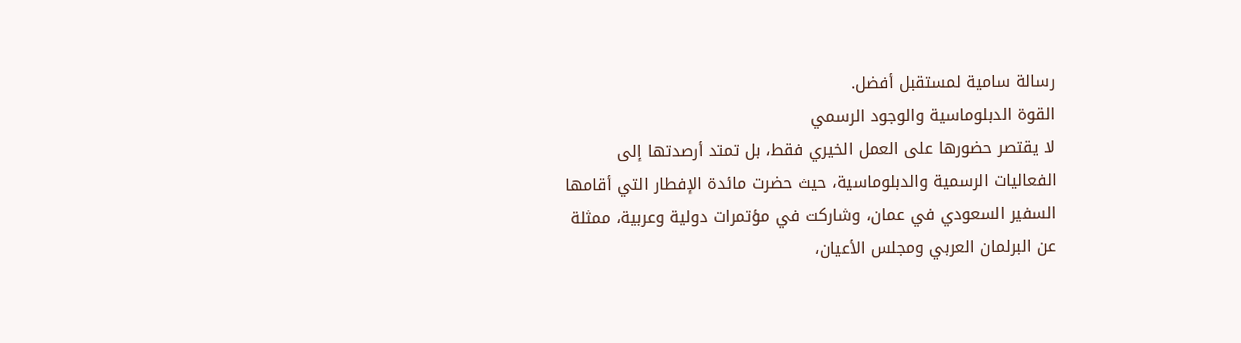رسالة سامية لمستقبل أفضل.
القوة الدبلوماسية والوجود الرسمي
لا يقتصر حضورها على العمل الخيري فقط، بل تمتد أرصدتها إلى الفعاليات الرسمية والدبلوماسية، حيث حضرت مائدة الإفطار التي أقامها السفير السعودي في عمان، وشاركت في مؤتمرات دولية وعربية، ممثلة عن البرلمان العربي ومجلس الأعيان،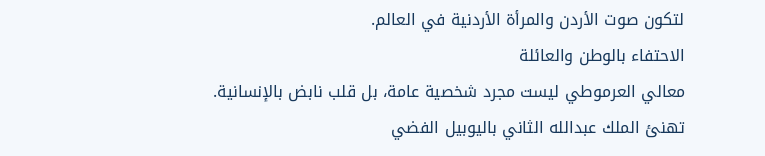لتكون صوت الأردن والمرأة الأردنية في العالم.
الاحتفاء بالوطن والعائلة
معالي العرموطي ليست مجرد شخصية عامة، بل قلب نابض بالإنسانية. تهنئ الملك عبدالله الثاني باليوبيل الفضي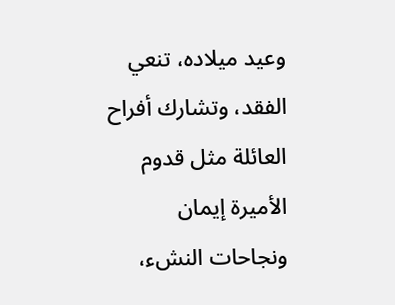وعيد ميلاده، تنعي الفقد، وتشارك أفراح العائلة مثل قدوم الأميرة إيمان ونجاحات النشء،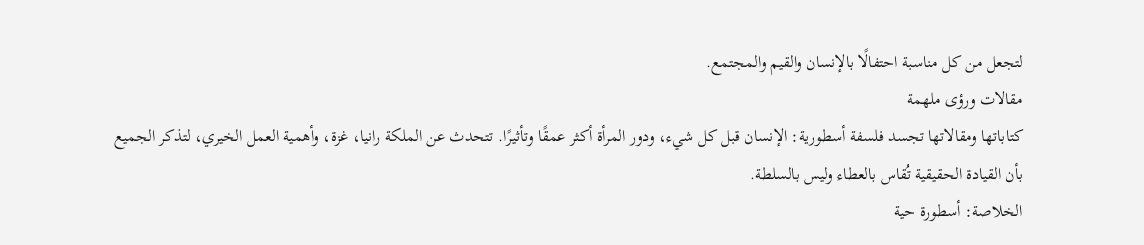لتجعل من كل مناسبة احتفالًا بالإنسان والقيم والمجتمع.
مقالات ورؤى ملهمة
كتاباتها ومقالاتها تجسد فلسفة أسطورية: الإنسان قبل كل شيء، ودور المرأة أكثر عمقًا وتأثيرًا. تتحدث عن الملكة رانيا، غزة، وأهمية العمل الخيري، لتذكر الجميع بأن القيادة الحقيقية تُقاس بالعطاء وليس بالسلطة.
الخلاصة: أسطورة حية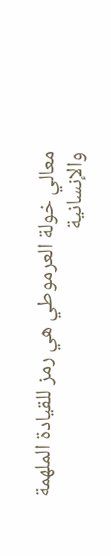معالي خولة العرموطي هي رمز للقيادة الملهمة والإنسانية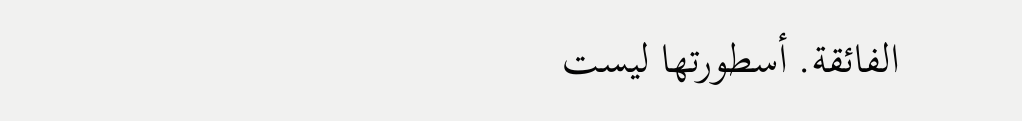الفائقة. أسطورتها ليست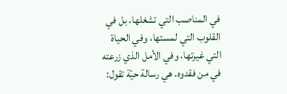في المناصب التي تشغلها، بل في القلوب التي لمستها، وفي الحياة التي غيرتها، وفي الأمل الذي زرعته في من فقدوه. هي رسالة حيّة تقول: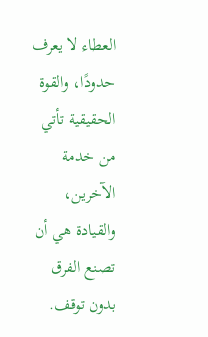العطاء لا يعرف حدودًا، والقوة الحقيقية تأتي من خدمة الآخرين، والقيادة هي أن تصنع الفرق بدون توقف.